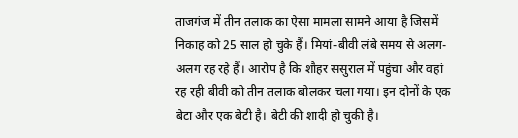ताजगंज में तीन तलाक का ऐसा मामला सामने आया है जिसमें निकाह को 25 साल हो चुके हैं। मियां-बीवी लंबे समय से अलग-अलग रह रहे हैं। आरोप है कि शौहर ससुराल में पहुंचा और वहां रह रही बीवी को तीन तलाक बोलकर चला गया। इन दोनों के एक बेटा और एक बेटी है। बेटी की शादी हो चुकी है।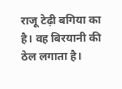राजू टेढ़ी बगिया का है। वह बिरयानी की ठेल लगाता है।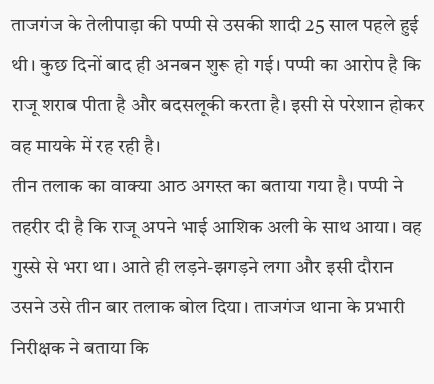ताजगंज के तेलीपाड़ा की पप्पी से उसकी शादी 25 साल पहले हुई थी। कुछ दिनों बाद ही अनबन शुरू हो गई। पप्पी का आरोप है कि राजू शराब पीता है और बदसलूकी करता है। इसी से परेशान होकर वह मायके में रह रही है।
तीन तलाक का वाक्या आठ अगस्त का बताया गया है। पप्पी ने तहरीर दी है कि राजू अपने भाई आशिक अली के साथ आया। वह गुस्से से भरा था। आते ही लड़ने-झगड़ने लगा और इसी दौरान उसने उसे तीन बार तलाक बोल दिया। ताजगंज थाना के प्रभारी निरीक्षक ने बताया कि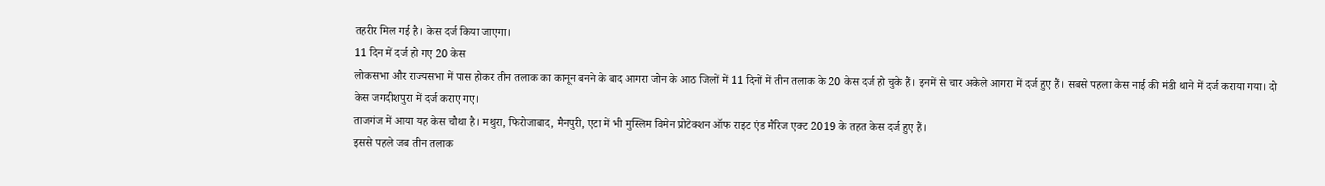तहरीर मिल गई है। केस दर्ज किया जाएगा।
11 दिन में दर्ज हो गए 20 केस
लोकसभा और राज्यसभा में पास होकर तीन तलाक का कानून बनने के बाद आगरा जोन के आठ जिलों में 11 दिनों में तीन तलाक के 20 केस दर्ज हो चुके हैं। इनमें से चार अकेले आगरा में दर्ज हुए हैं। सबसे पहला केस नाई की मंडी थाने में दर्ज कराया गया। दो केस जगदीशपुरा में दर्ज कराए गए।
ताजगंज में आया यह केस चौथा है। मथुरा, फिरोजाबाद, मैनपुरी, एटा में भी मुस्लिम विमेन प्रोटेक्शन ऑफ राइट एंड मैरिज एक्ट 2019 के तहत केस दर्ज हुए हैं।
इससे पहले जब तीन तलाक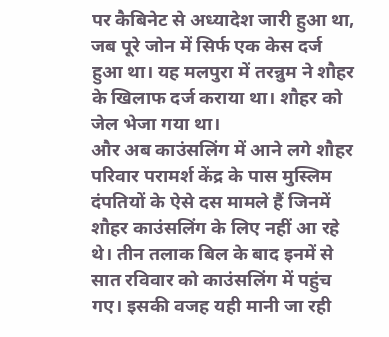पर कैबिनेट से अध्यादेश जारी हुआ था, जब पूरे जोन में सिर्फ एक केस दर्ज हुआ था। यह मलपुरा में तरन्नुम ने शौहर के खिलाफ दर्ज कराया था। शौहर को जेल भेजा गया था।
और अब काउंसलिंग में आने लगे शौहर
परिवार परामर्श केंद्र के पास मुस्लिम दंपतियों के ऐसे दस मामले हैं जिनमें शौहर काउंसलिंग के लिए नहीं आ रहे थे। तीन तलाक बिल के बाद इनमें से सात रविवार को काउंसलिंग में पहुंच गए। इसकी वजह यही मानी जा रही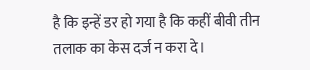है कि इन्हें डर हो गया है कि कहीं बीवी तीन तलाक का केस दर्ज न करा दे।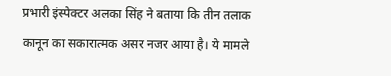प्रभारी इंस्पेक्टर अलका सिंह ने बताया कि तीन तलाक कानून का सकारात्मक असर नजर आया है। ये मामले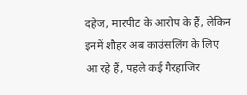दहेज, मारपीट के आरोप के हैं, लेकिन इनमें शौहर अब काउंसलिंग के लिए आ रहे हैं, पहले कई गैरहाजिर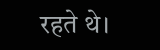रहते थे।